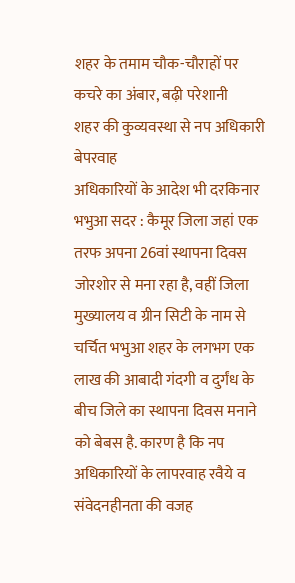शहर के तमाम चौक-चौराहों पर कचरे का अंबार, बढ़ी परेशानी
शहर की कुव्यवस्था से नप अधिकारी बेपरवाह
अधिकारियों के आदेश भी दरकिनार
भभुआ सदर : कैमूर जिला जहां एक तरफ अपना 26वां स्थापना दिवस जोरशोर से मना रहा है, वहीं जिला मुख्यालय व ग्रीन सिटी के नाम से चर्चित भभुआ शहर के लगभग एक लाख की आबादी गंदगी व दुर्गंध के बीच जिले का स्थापना दिवस मनाने को बेबस है. कारण है कि नप अधिकारियों के लापरवाह रवैये व संवेदनहीनता की वजह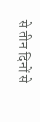से तीन दिनों से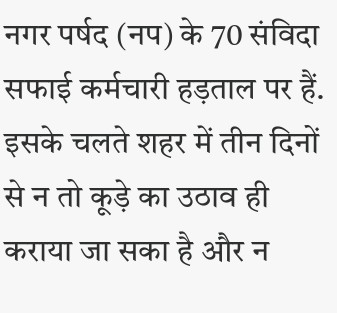नगर पर्षद (नप) के 70 संविदा सफाई कर्मचारी हड़ताल पर हैं.
इसके चलते शहर में तीन दिनों से न तो कूड़े का उठाव ही कराया जा सका है और न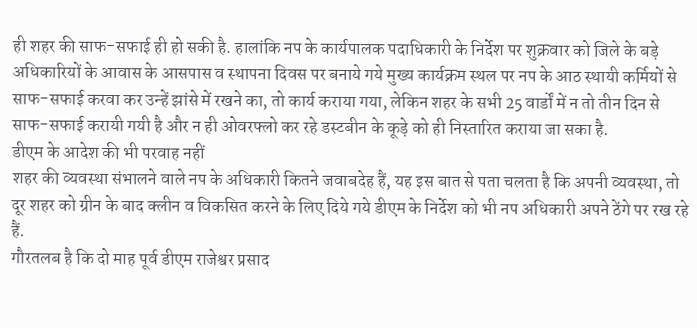ही शहर की साफ-सफाई ही हो सकी है. हालांकि नप के कार्यपालक पदाधिकारी के निर्देश पर शुक्रवार को जिले के बड़े अधिकारियों के आवास के आसपास व स्थापना दिवस पर बनाये गये मुख्य कार्यक्रम स्थल पर नप के आठ स्थायी कर्मियों से साफ-सफाई करवा कर उन्हें झांसे में रखने का, तो कार्य कराया गया, लेकिन शहर के सभी 25 वार्डों में न तो तीन दिन से साफ-सफाई करायी गयी है और न ही ओवरफ्लो कर रहे डस्टबीन के कूड़े को ही निस्तारित कराया जा सका है.
डीएम के आदेश की भी परवाह नहीं
शहर की व्यवस्था संभालने वाले नप के अधिकारी कितने जवाबदेह हैं, यह इस बात से पता चलता है कि अपनी व्यवस्था, तो दूर शहर को ग्रीन के बाद क्लीन व विकसित करने के लिए दिये गये डीएम के निर्देश को भी नप अधिकारी अपने ठेंगे पर रख रहे हैं.
गौरतलब है कि दो माह पूर्व डीएम राजेश्वर प्रसाद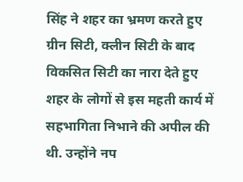सिंह ने शहर का भ्रमण करते हुए ग्रीन सिटी, क्लीन सिटी के बाद विकसित सिटी का नारा देते हुए शहर के लोगों से इस महती कार्य में सहभागिता निभाने की अपील की थी. उन्होंने नप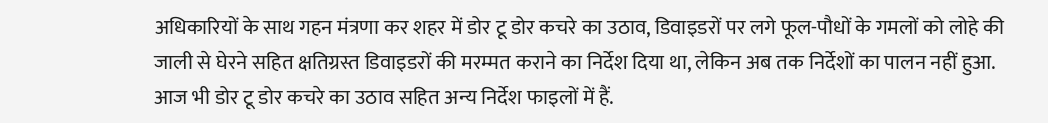अधिकारियों के साथ गहन मंत्रणा कर शहर में डोर टू डोर कचरे का उठाव, डिवाइडरों पर लगे फूल-पौधों के गमलों को लोहे की जाली से घेरने सहित क्षतिग्रस्त डिवाइडरों की मरम्मत कराने का निर्देश दिया था, लेकिन अब तक निर्देशों का पालन नहीं हुआ. आज भी डोर टू डोर कचरे का उठाव सहित अन्य निर्देश फाइलों में हैं.